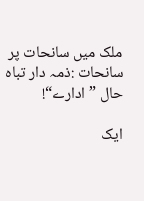ملک میں سانحات پر سانحات :ذمہ دار تباہ حال ”ادارے“!

ایک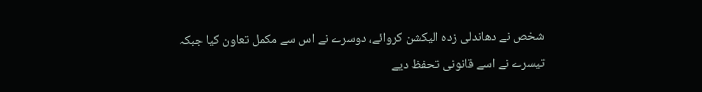شخص نے دھاندلی زدہ الیکشن کروائے، دوسرے نے اس سے مکمل تعاون کیا جبکہ تیسرے نے اسے قانونی تحفظ دیے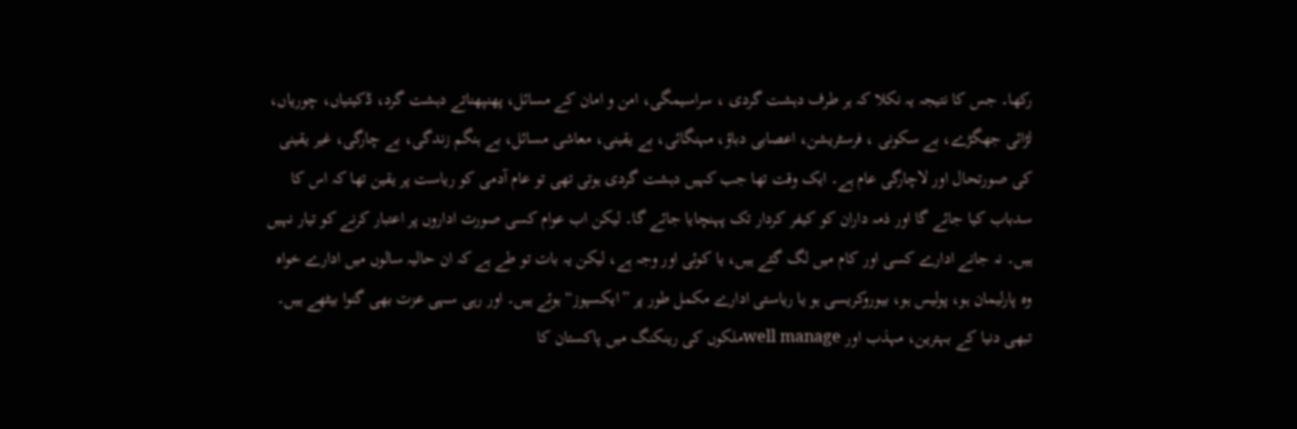رکھا۔ جس کا نتیجہ یہ نکلا کہ ہر طرف دہشت گردی ، سراسیمگی، امن و امان کے مسائل، پھنپھناتے دہشت گرد، ڈکیتیاں، چوریاں، لڑائی جھگڑے، بے سکونی ، فرسٹریشن، اعصابی دباؤ، مہنگائی، بے یقینی، معاشی مسائل، بے ہنگم زندگی، بے چارگی، غیر یقینی کی صورتحال اور لاچارگی عام ہے۔ ایک وقت تھا جب کہیں دہشت گردی ہوتی تھی تو عام آدمی کو ریاست پر یقین تھا کہ اس کا سدباب کیا جائے گا اور ذمہ داران کو کیفر کردار تک پہنچایا جائے گا۔ لیکن اب عوام کسی صورت اداروں پر اعتبار کرنے کو تیار نہیں ہیں۔ نہ جانے ادارے کسی اور کام میں لگ گئے ہیں، یا کوئی اور وجہ ہے، لیکن یہ بات تو طے ہے کہ ان حالیہ سالوں میں ادارے خواہ وہ پارلیمان ہو، پولیس ہو، بیوروکریسی ہو یا ریاستی ادارے مکمل طور پر ”ایکسپوز“ ہوئے ہیں۔ اور رہی سہی عزت بھی گنوا بیٹھے ہیں۔ تبھی دنیا کے بہترین، مہذب اور well manageملکوں کی رینکنگ میں پاکستان کا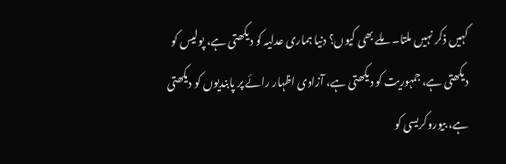کہیں ذکر نہیں ملتا۔ ملے بھی کیوں؟ دنیا ہماری عدلیہ کو دیکھتی ہے، پولیس کو دیکھتی ہے، جمہوریت کو دیکھتی ہے، آزادی اظہار رائے پر پابندیوں کو دیکھتی ہے، بیوروکریسی کو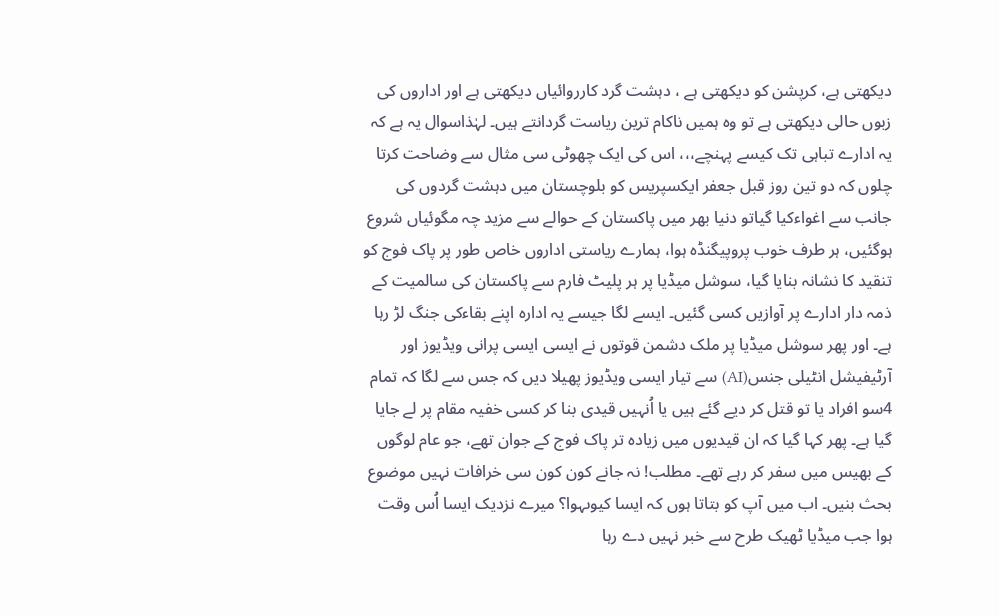دیکھتی ہے، کرپشن کو دیکھتی ہے ، دہشت گرد کارروائیاں دیکھتی ہے اور اداروں کی زبوں حالی دیکھتی ہے تو وہ ہمیں ناکام ترین ریاست گردانتے ہیں۔ لہٰذاسوال یہ ہے کہ یہ ادارے تباہی تک کیسے پہنچے،،، اس کی ایک چھوٹی سی مثال سے وضاحت کرتا چلوں کہ دو تین روز قبل جعفر ایکسپریس کو بلوچستان میں دہشت گردوں کی جانب سے اغواءکیا گیاتو دنیا بھر میں پاکستان کے حوالے سے مزید چہ مگوئیاں شروع ہوگئیں، ہر طرف خوب پروپیگنڈہ ہوا، ہمارے ریاستی اداروں خاص طور پر پاک فوج کو تنقید کا نشانہ بنایا گیا، سوشل میڈیا پر ہر پلیٹ فارم سے پاکستان کی سالمیت کے ذمہ دار ادارے پر آوازیں کسی گئیں۔ ایسے لگا جیسے یہ ادارہ اپنے بقاءکی جنگ لڑ رہا ہے۔ اور پھر سوشل میڈیا پر ملک دشمن قوتوں نے ایسی ایسی پرانی ویڈیوز اور آرٹیفیشل انٹیلی جنس(AI) سے تیار ایسی ویڈیوز پھیلا دیں کہ جس سے لگا کہ تمام 4سو افراد یا تو قتل کر دیے گئے ہیں یا اُنہیں قیدی بنا کر کسی خفیہ مقام پر لے جایا گیا ہے۔ پھر کہا گیا کہ ان قیدیوں میں زیادہ تر پاک فوج کے جوان تھے، جو عام لوگوں کے بھیس میں سفر کر رہے تھے۔ مطلب! نہ جانے کون کون سی خرافات نہیں موضوع بحث بنیں۔ اب میں آپ کو بتاتا ہوں کہ ایسا کیوںہوا؟ میرے نزدیک ایسا اُس وقت ہوا جب میڈیا ٹھیک طرح سے خبر نہیں دے رہا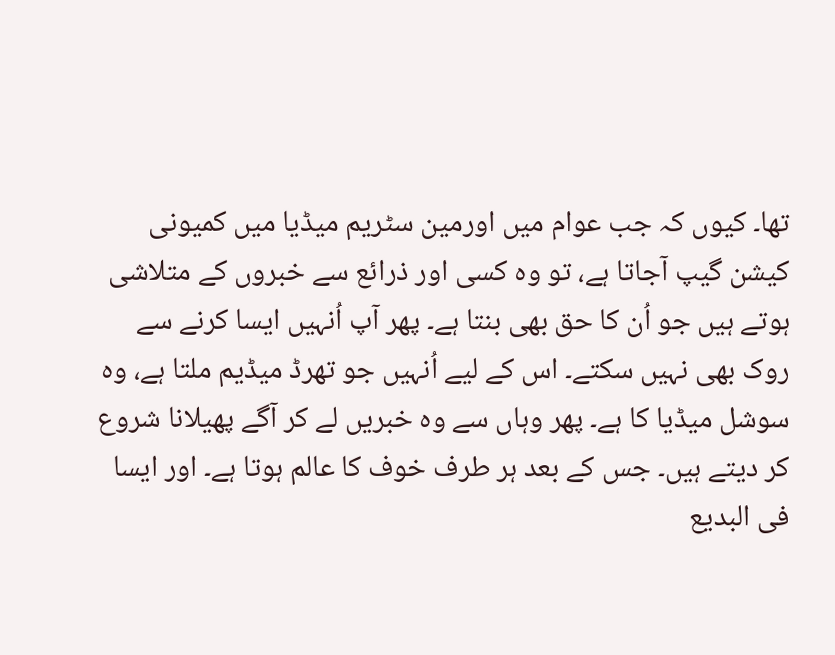تھا۔ کیوں کہ جب عوام میں اورمین سٹریم میڈیا میں کمیونی کیشن گیپ آجاتا ہے، تو وہ کسی اور ذرائع سے خبروں کے متلاشی ہوتے ہیں جو اُن کا حق بھی بنتا ہے۔ پھر آپ اُنہیں ایسا کرنے سے روک بھی نہیں سکتے۔ اس کے لیے اُنہیں جو تھرڈ میڈیم ملتا ہے، وہ سوشل میڈیا کا ہے۔ پھر وہاں سے وہ خبریں لے کر آگے پھیلانا شروع کر دیتے ہیں۔ جس کے بعد ہر طرف خوف کا عالم ہوتا ہے۔ اور ایسا فی البدیع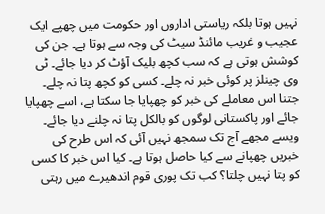نہیں ہوتا بلکہ ریاستی اداروں اور حکومت میں چھپے ایک عجیب و غریب مائنڈ سیٹ کی وجہ سے ہوتا ہے۔ جن کی کوشش ہوتی ہے کہ سب کچھ بلیک آؤٹ کر دیا جائے۔ ٹی وی چینلز پر کوئی خبر نہ چلے۔ کسی کو کچھ پتا نہ چلے۔ جتنا اس معاملے کی خبر کو چھپایا جا سکتا ہے، اسے چھپایا جائے اور پاکستانی لوگوں کو بالکل پتا نہ چلنے دیا جائے۔ ویسے مجھے آج تک سمجھ نہیں آئی کہ اس طرح کی خبریں چھپانے سے کیا حاصل ہوتا ہے۔ کیا اس خبر کا کسی کو پتا نہیں چلتا؟ کب تک پوری قوم اندھیرے میں رہتی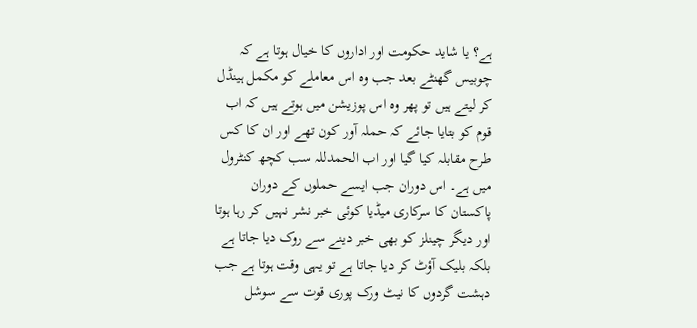ہے؟ یا شاید حکومت اور اداروں کا خیال ہوتا ہے کہ چوبیس گھنٹے بعد جب وہ اس معاملے کو مکمل ہینڈل کر لیتے ہیں تو پھر وہ اس پوزیشن میں ہوتے ہیں کہ اب قوم کو بتایا جائے کہ حملہ آور کون تھے اور ان کا کس طرح مقابلہ کیا گیا اور اب الحمدللہ سب کچھ کنٹرول میں ہے۔ اس دوران جب ایسے حملوں کے دوران پاکستان کا سرکاری میڈیا کوئی خبر نشر نہیں کر رہا ہوتا اور دیگر چینلز کو بھی خبر دینے سے روک دیا جاتا ہے بلکہ بلیک آؤٹ کر دیا جاتا ہے تو یہی وقت ہوتا ہے جب دہشت گردوں کا نیٹ ورک پوری قوت سے سوشل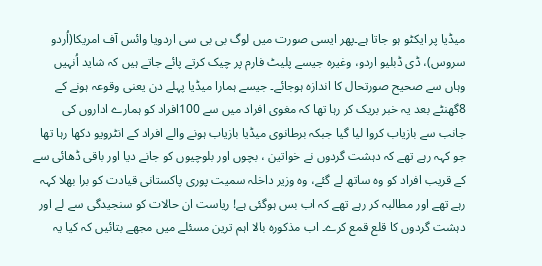میڈیا پر ایکٹو ہو جاتا ہے۔پھر ایسی صورت میں لوگ بی بی سی اردویا وائس آف امریکا(اُردو سروس)، ڈی ڈبلیو اردو، وغیرہ جیسے پلیٹ فارم پر چیک کرتے پائے جاتے ہیں کہ شاید اُنہیں وہاں سے صحیح صورتحال کا اندازہ ہوجائے۔ جیسے ہمارا میڈیا پہلے دن یعنی وقوعہ ہونے کے 8گھنٹے بعد یہ خبر بریک کر رہا تھا کہ مغوی افراد میں سے 100افراد کو ہمارے اداروں کی جانب سے بازیاب کروا لیا گیا جبکہ برطانوی میڈیا بازیاب ہونے والے افراد کے انٹرویو دکھا رہا تھا جو کہہ رہے تھے کہ دہشت گردوں نے خواتین ، بچوں اور بلوچیوں کو جانے دیا اور باقی ڈھائی سے کے قریب افراد کو وہ ساتھ لے گئے، وہ وزیر داخلہ سمیت پوری پاکستانی قیادت کو برا بھلا کہہ رہے تھے اور مطالبہ کر رہے تھے کہ اب بس ہوگئی ہے! ریاست ان حالات کو سنجیدگی سے لے اور دہشت گردوں کا قلع قمع کرے۔ اب مذکورہ بالا اہم ترین مسئلے میں مجھے بتائیں کہ کیا یہ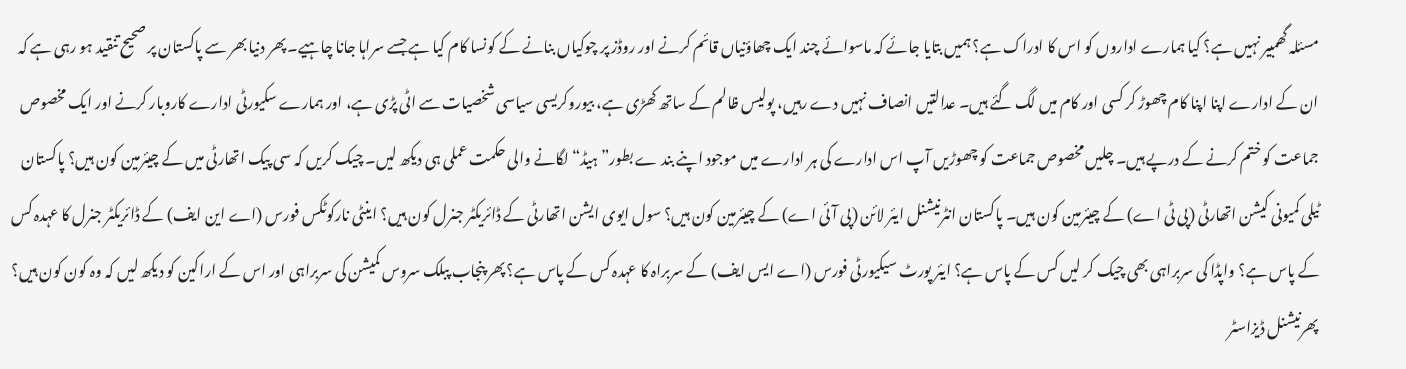مسئلہ گھمبیر نہیں ہے؟ کیا ہمارے اداروں کو اس کا ادراک ہے؟ ہمیں بتایا جائے کہ ماسوائے چند ایک چھاؤنیاں قائم کرنے اور روڈز پر چوکیاں بنانے کے کونسا کام کیا ہے جسے سراہا جانا چاہیے۔ پھر دنیا بھر سے پاکستان پر صحیح تنقید ہو رہی ہے کہ ان کے ادارے اپنا اپنا کام چھوڑ کر کسی اور کام میں لگ گئے ہیں۔ عدالتیں انصاف نہیں دے رہیں، پولیس ظالم کے ساتھ کھڑی ہے، بیوروکریسی سیاسی شخصیات سے اٹی پڑی ہے، اور ہمارے سکیورٹی ادارے کاروبار کرنے اور ایک مخصوص جماعت کو ختم کرنے کے درپے ہیں۔ چلیں مخصوص جماعت کو چھوڑیں آپ اس ادارے کی ہر ادارے میں موجود اپنے بند ے بطور”ہیڈ“ لگانے والی حکمت عملی ہی دیکھ لیں۔ چیک کریں کہ سی پیک اتھارٹی میں کے چیئرمین کون ہیں؟ پاکستان ٹیلی کمیونی کیشن اتھارٹی (پی ٹی اے) کے چیئرمین کون ہیں۔ پاکستان انٹرنیشنل ایئر لائن (پی آئی اے) کے چیئرمین کون ہیں؟ سول ایوی ایشن اتھارٹی کے ڈائریکٹر جنرل کون ہیں؟ اینٹی نارکوٹکس فورس (اے این ایف) کے ڈائریکٹر جنرل کا عہدہ کس کے پاس ہے؟ واپڈا کی سربراہی بھی چیک کر لیں کس کے پاس ہے؟ ایئر پورٹ سیکیورٹی فورس (اے ایس ایف) کے سربراہ کا عہدہ کس کے پاس ہے؟ پھر پنجاب پبلک سروس کمیشن کی سربراہی اور اس کے اراکین کو دیکھ لیں کہ وہ کون کون ہیں؟ پھرنیشنل ڈیزاسٹر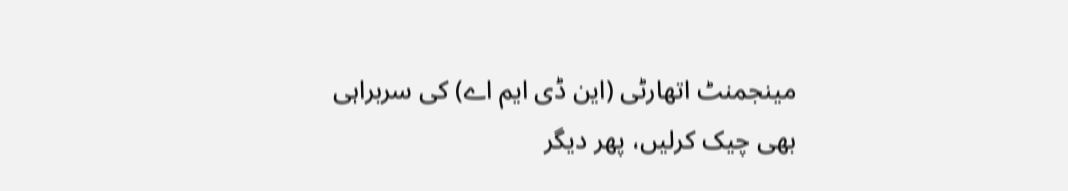مینجمنٹ اتھارٹی (این ڈی ایم اے) کی سربراہی بھی چیک کرلیں، پھر دیگر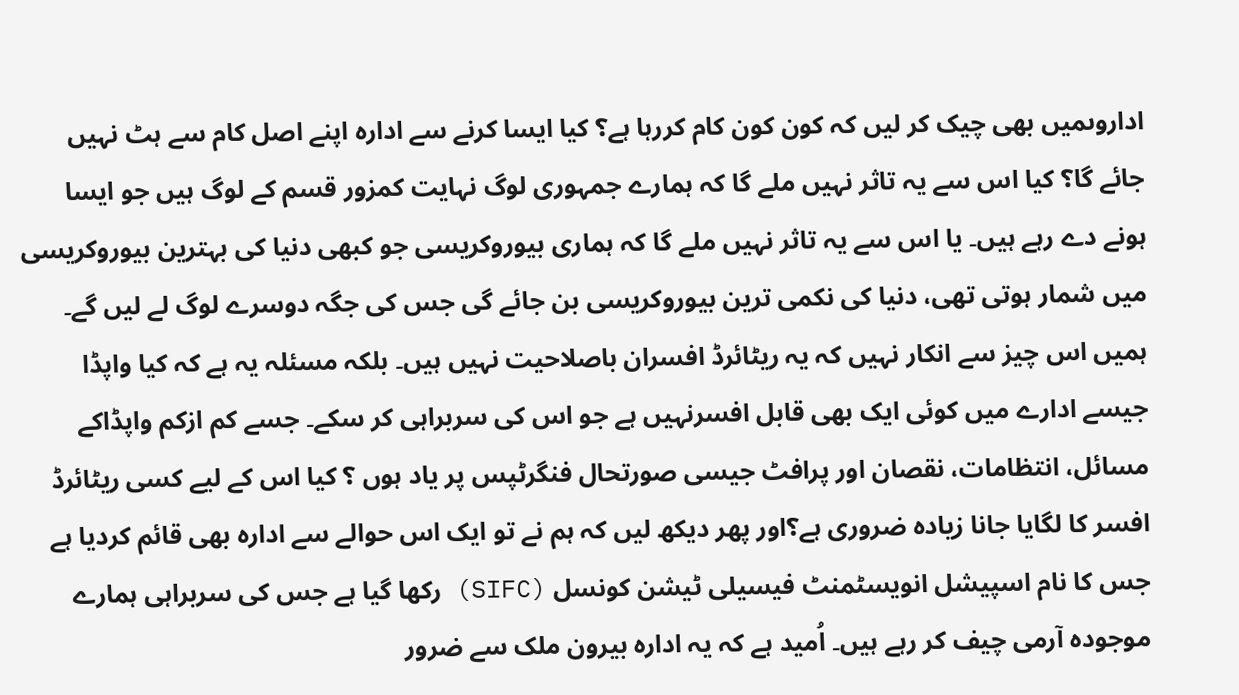اداروںمیں بھی چیک کر لیں کہ کون کون کام کررہا ہے؟ کیا ایسا کرنے سے ادارہ اپنے اصل کام سے ہٹ نہیں جائے گا؟ کیا اس سے یہ تاثر نہیں ملے گا کہ ہمارے جمہوری لوگ نہایت کمزور قسم کے لوگ ہیں جو ایسا ہونے دے رہے ہیں۔ یا اس سے یہ تاثر نہیں ملے گا کہ ہماری بیوروکریسی جو کبھی دنیا کی بہترین بیوروکریسی میں شمار ہوتی تھی، دنیا کی نکمی ترین بیوروکریسی بن جائے گی جس کی جگہ دوسرے لوگ لے لیں گے۔ ہمیں اس چیز سے انکار نہیں کہ یہ ریٹائرڈ افسران باصلاحیت نہیں ہیں۔ بلکہ مسئلہ یہ ہے کہ کیا واپڈا جیسے ادارے میں کوئی ایک بھی قابل افسرنہیں ہے جو اس کی سربراہی کر سکے۔ جسے کم ازکم واپڈاکے مسائل، انتظامات، نقصان اور پرافٹ جیسی صورتحال فنگرٹپس پر یاد ہوں ؟ کیا اس کے لیے کسی ریٹائرڈ افسر کا لگایا جانا زیادہ ضروری ہے؟اور پھر دیکھ لیں کہ ہم نے تو ایک اس حوالے سے ادارہ بھی قائم کردیا ہے جس کا نام اسپیشل انویسٹمنٹ فیسیلی ٹیشن کونسل (SIFC) رکھا گیا ہے جس کی سربراہی ہمارے موجودہ آرمی چیف کر رہے ہیں۔ اُمید ہے کہ یہ ادارہ بیرون ملک سے ضرور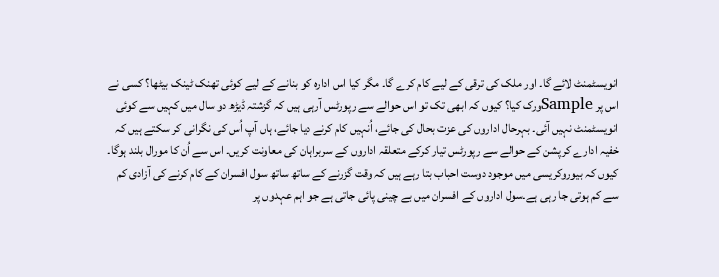انویسٹمنٹ لائے گا۔ اور ملک کی ترقی کے لیے کام کرے گا۔ مگر کیا اس ادارہ کو بنانے کے لیے کوئی تھنک ٹینک بیٹھا؟ کسی نے اس پر Sampleورک کیا؟ کیوں کہ ابھی تک تو اس حوالے سے رپورٹس آرہی ہیں کہ گزشتہ ڈیڑھ دو سال میں کہیں سے کوئی انویسٹمنٹ نہیں آئی۔ بہرحال اداروں کی عزت بحال کی جائے، اُنہیں کام کرنے دیا جائے، ہاں آپ اُس کی نگرانی کر سکتے ہیں کہ خفیہ ادارے کرپشن کے حوالے سے رپورٹس تیار کرکے متعلقہ اداروں کے سربراہان کی معاونت کریں۔ اس سے اُن کا مورال بلند ہوگا۔ کیوں کہ بیوروکریسی میں موجود دوست احباب بتا رہے ہیں کہ وقت گزرنے کے ساتھ ساتھ سول افسران کے کام کرنے کی آزادی کم سے کم ہوتی جا رہی ہے۔سول اداروں کے افسران میں بے چینی پائی جاتی ہے جو اہم عہدوں پر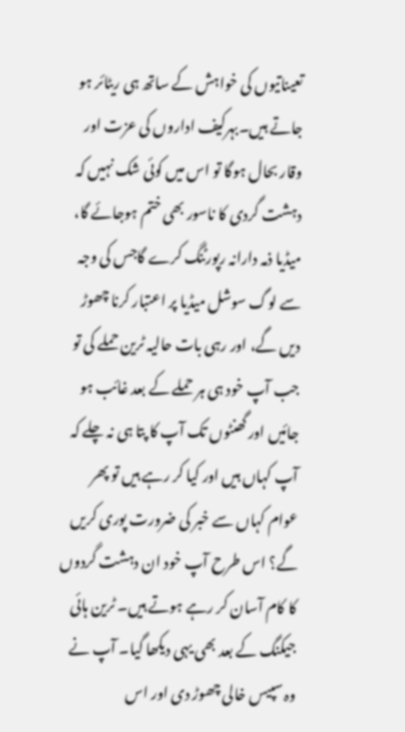تعیناتیوں کی خواہش کے ساتھ ہی ریٹائر ہو جاتے ہیں۔بہرکیف اداروں کی عزت اور وقار بحال ہوگا تو اس میں کوئی شک نہیں کہ دہشت گردی کا ناسور بھی ختم ہوجائے گا، میڈیا ذمہ دارانہ رپورٹنگ کرے گاجس کی وجہ سے لوگ سوشل میڈیا پر اعتبار کرنا چھوڑ دیں گے، اور رہی بات حالیہ ٹرین حملے کی تو جب آپ خود ہی ہر حملے کے بعد غائب ہو جائیں اور گھنٹوں تک آپ کا پتا ہی نہ چلے کہ آپ کہاں ہیں اور کیا کر رہے ہیں تو پھر عوام کہاں سے خبر کی ضرورت پوری کریں گے؟ اس طرح آپ خود ان دہشت گردوں کا کام آسان کر رہے ہوتے ہیں۔ ٹرین ہائی جیکنگ کے بعد بھی یہی دیکھا گیا۔ آپ نے وہ سپیس خالی چھوڑ دی اور اس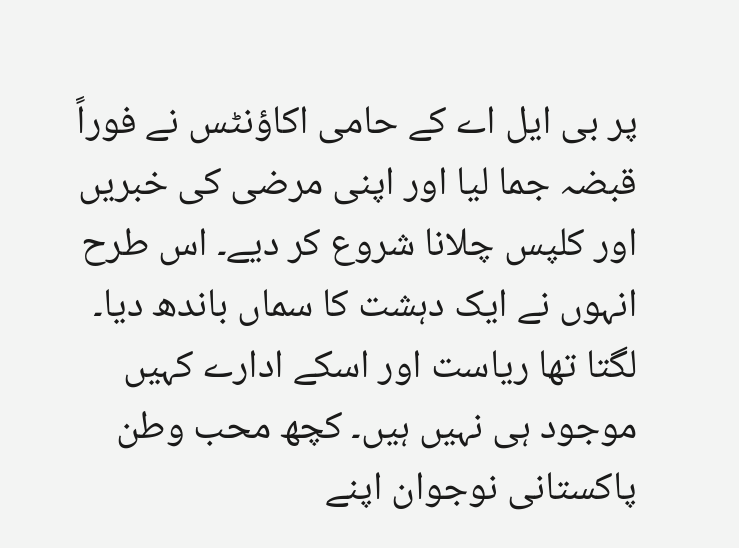پر بی ایل اے کے حامی اکاؤنٹس نے فوراً قبضہ جما لیا اور اپنی مرضی کی خبریں اور کلپس چلانا شروع کر دیے۔ اس طرح انہوں نے ایک دہشت کا سماں باندھ دیا۔ لگتا تھا ریاست اور اسکے ادارے کہیں موجود ہی نہیں ہیں۔ کچھ محب وطن پاکستانی نوجوان اپنے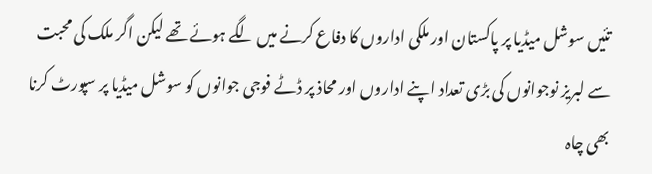تئیں سوشل میڈیا پر پاکستان اور ملکی اداروں کا دفاع کرنے میں لگے ہوئے تھے لیکن اگر ملک کی محبت سے لبریز نوجوانوں کی بڑی تعداد اپنے اداروں اور محاذ پر ڈٹے فوجی جوانوں کو سوشل میڈیا پر سپورٹ کرنا بھی چاہ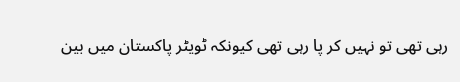رہی تھی تو نہیں کر پا رہی تھی کیونکہ ٹویٹر پاکستان میں بین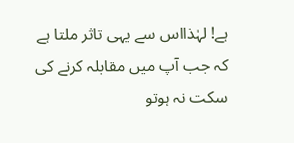ہے! لہٰذااس سے یہی تاثر ملتا ہے کہ جب آپ میں مقابلہ کرنے کی سکت نہ ہوتو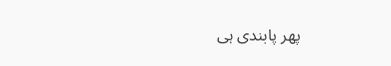پھر پابندی ہی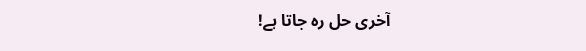آخری حل رہ جاتا ہے!